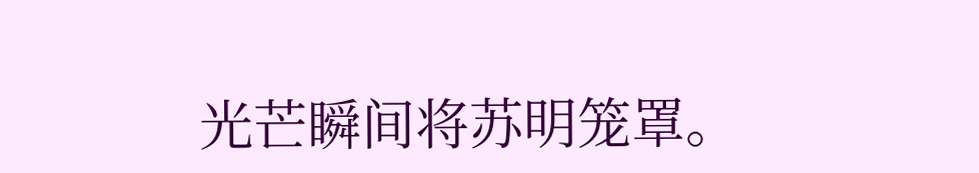光芒瞬间将苏明笼罩。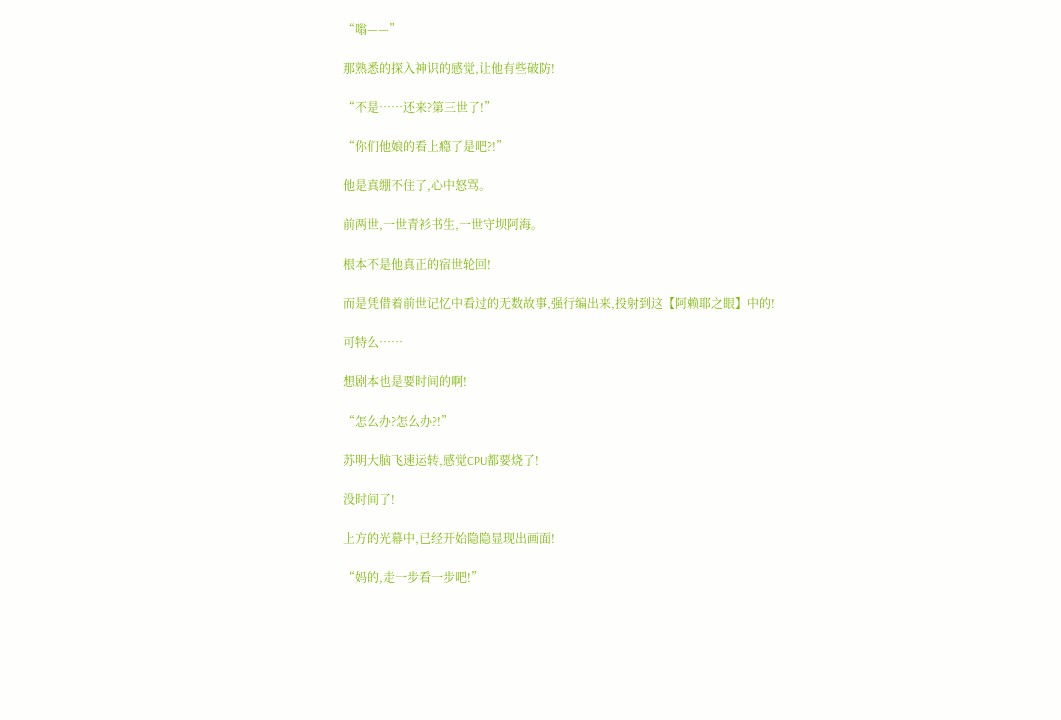“嗡——”

那熟悉的探入神识的感觉,让他有些破防!

“不是……还来?第三世了!”

“你们他娘的看上瘾了是吧?!”

他是真绷不住了,心中怒骂。

前两世,一世青衫书生,一世守坝阿海。

根本不是他真正的宿世轮回!

而是凭借着前世记忆中看过的无数故事,强行编出来,投射到这【阿赖耶之眼】中的!

可特么……

想剧本也是要时间的啊!

“怎么办?怎么办?!”

苏明大脑飞速运转,感觉CPU都要烧了!

没时间了!

上方的光幕中,已经开始隐隐显现出画面!

“妈的,走一步看一步吧!”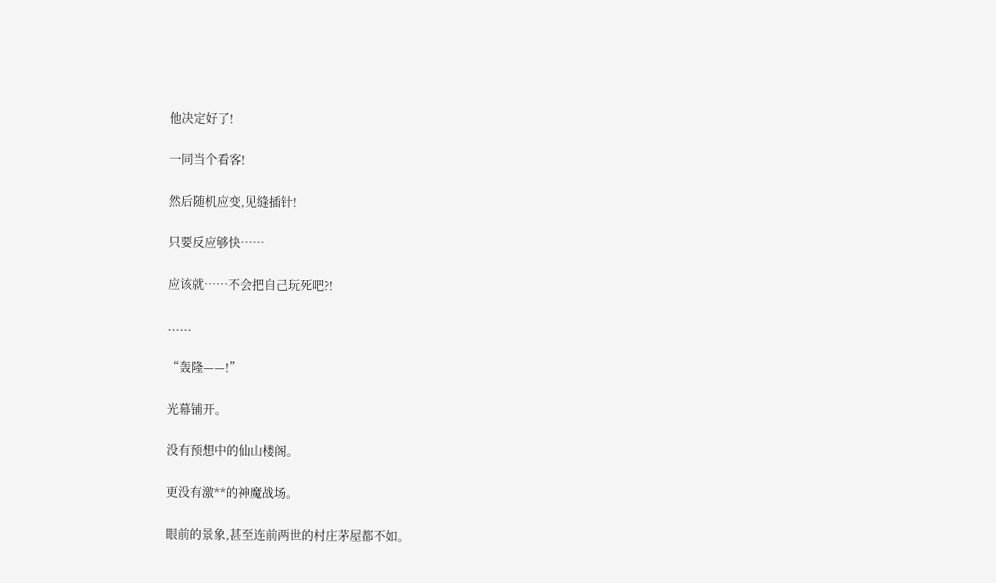他决定好了!

一同当个看客!

然后随机应变,见缝插针!

只要反应够快……

应该就……不会把自己玩死吧?!

......

“轰隆——!”

光幕铺开。

没有预想中的仙山楼阁。

更没有激**的神魔战场。

眼前的景象,甚至连前两世的村庄茅屋都不如。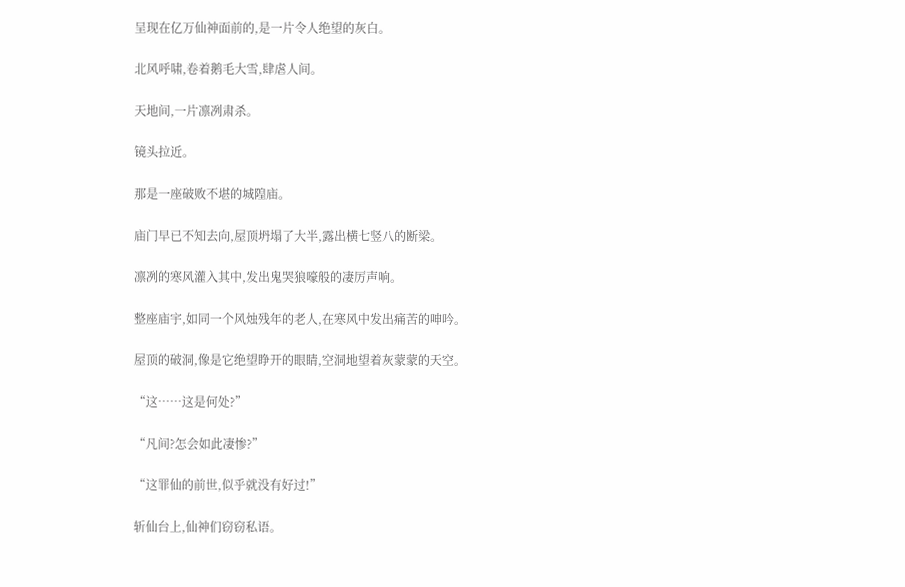呈现在亿万仙神面前的,是一片令人绝望的灰白。

北风呼啸,卷着鹅毛大雪,肆虐人间。

天地间,一片凛冽肃杀。

镜头拉近。

那是一座破败不堪的城隍庙。

庙门早已不知去向,屋顶坍塌了大半,露出横七竖八的断梁。

凛冽的寒风灌入其中,发出鬼哭狼嚎般的凄厉声响。

整座庙宇,如同一个风烛残年的老人,在寒风中发出痛苦的呻吟。

屋顶的破洞,像是它绝望睁开的眼睛,空洞地望着灰蒙蒙的天空。

“这……这是何处?”

“凡间?怎会如此凄惨?”

“这罪仙的前世,似乎就没有好过!”

斩仙台上,仙神们窃窃私语。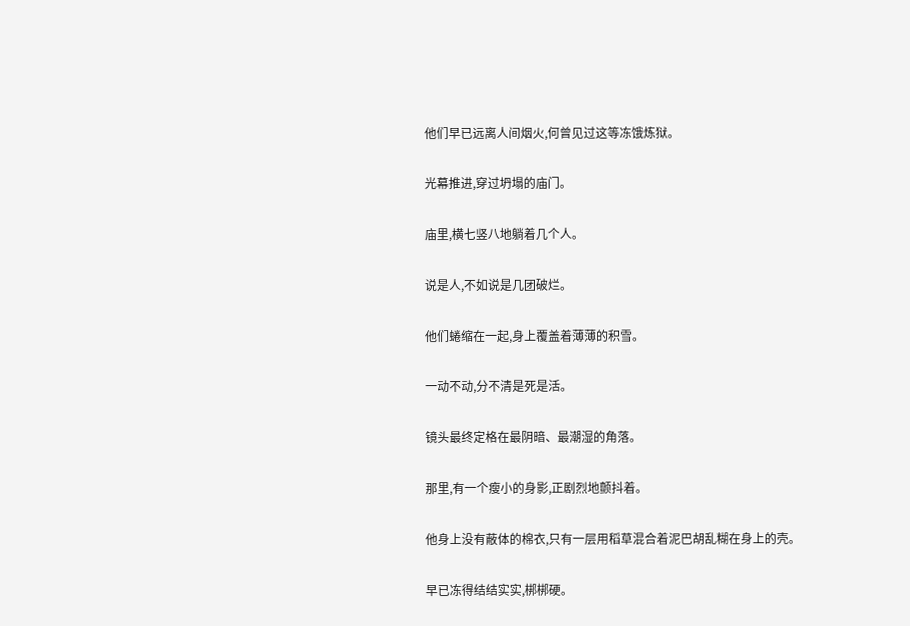他们早已远离人间烟火,何曾见过这等冻饿炼狱。

光幕推进,穿过坍塌的庙门。

庙里,横七竖八地躺着几个人。

说是人,不如说是几团破烂。

他们蜷缩在一起,身上覆盖着薄薄的积雪。

一动不动,分不清是死是活。

镜头最终定格在最阴暗、最潮湿的角落。

那里,有一个瘦小的身影,正剧烈地颤抖着。

他身上没有蔽体的棉衣,只有一层用稻草混合着泥巴胡乱糊在身上的壳。

早已冻得结结实实,梆梆硬。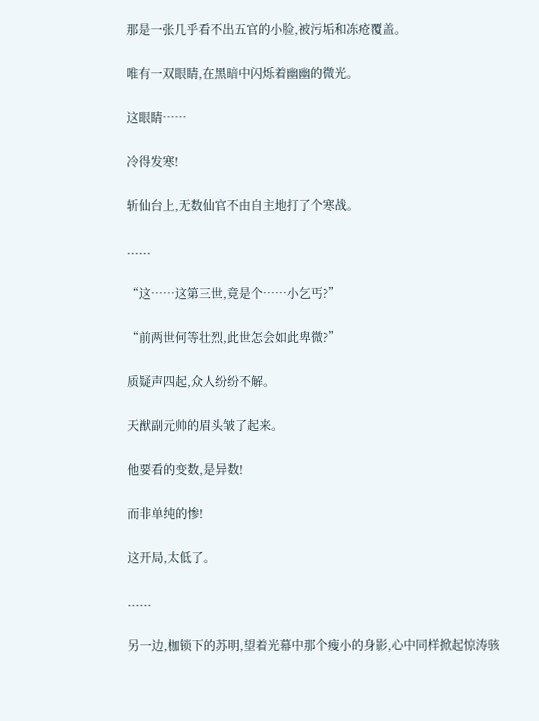那是一张几乎看不出五官的小脸,被污垢和冻疮覆盖。

唯有一双眼睛,在黑暗中闪烁着幽幽的微光。

这眼睛……

冷得发寒!

斩仙台上,无数仙官不由自主地打了个寒战。

......

“这……这第三世,竟是个……小乞丐?”

“前两世何等壮烈,此世怎会如此卑微?”

质疑声四起,众人纷纷不解。

天猷副元帅的眉头皱了起来。

他要看的变数,是异数!

而非单纯的惨!

这开局,太低了。

......

另一边,枷锁下的苏明,望着光幕中那个瘦小的身影,心中同样掀起惊涛骇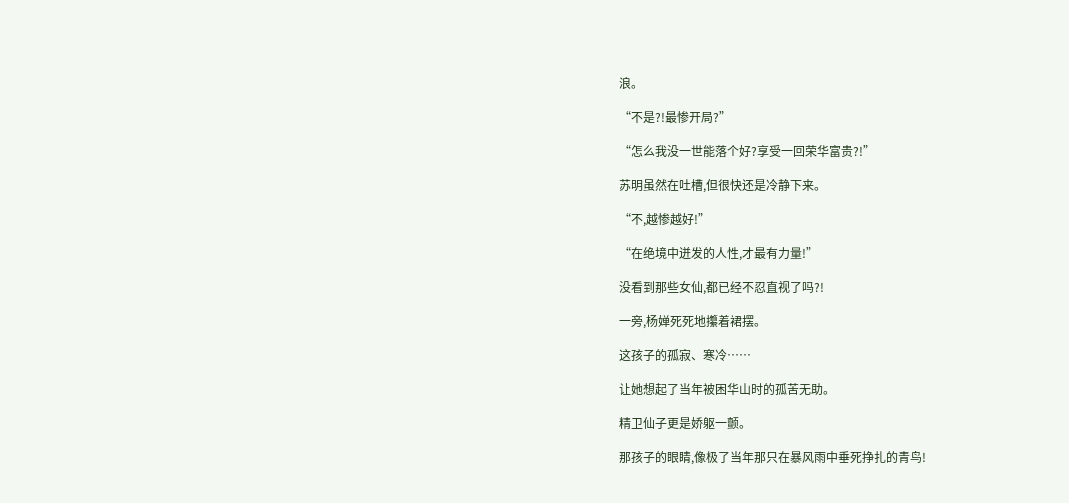浪。

“不是?!最惨开局?”

“怎么我没一世能落个好?享受一回荣华富贵?!”

苏明虽然在吐槽,但很快还是冷静下来。

“不,越惨越好!”

“在绝境中迸发的人性,才最有力量!”

没看到那些女仙,都已经不忍直视了吗?!

一旁,杨婵死死地攥着裙摆。

这孩子的孤寂、寒冷……

让她想起了当年被困华山时的孤苦无助。

精卫仙子更是娇躯一颤。

那孩子的眼睛,像极了当年那只在暴风雨中垂死挣扎的青鸟!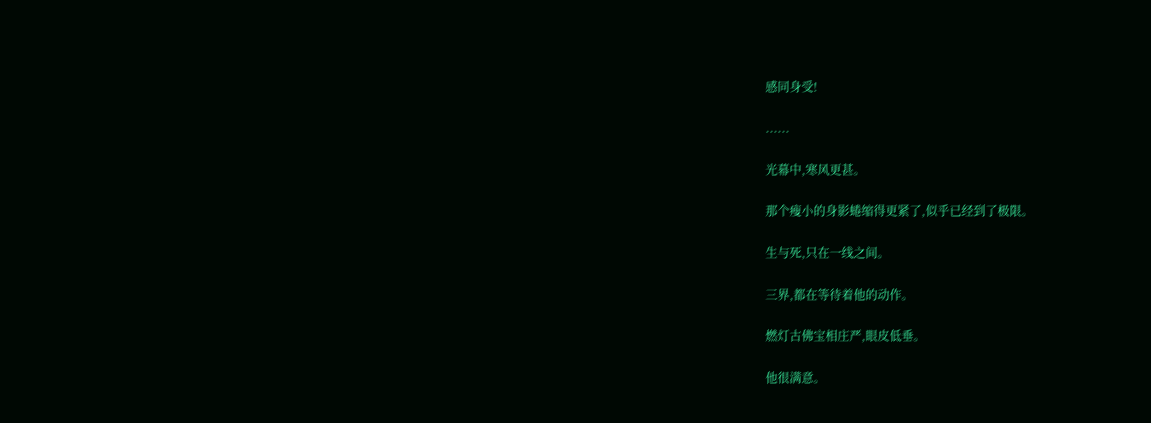感同身受!

......

光幕中,寒风更甚。

那个瘦小的身影蜷缩得更紧了,似乎已经到了极限。

生与死,只在一线之间。

三界,都在等待着他的动作。

燃灯古佛宝相庄严,眼皮低垂。

他很满意。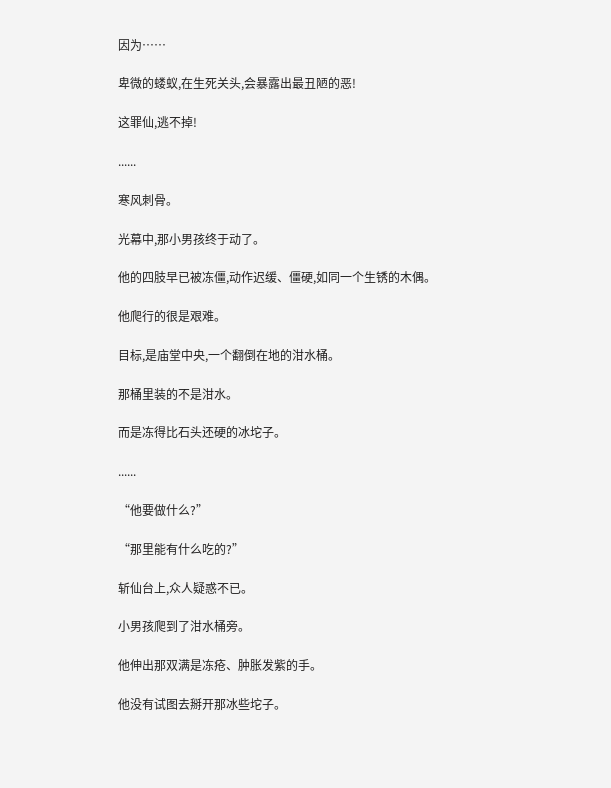因为……

卑微的蝼蚁,在生死关头,会暴露出最丑陋的恶!

这罪仙,逃不掉!

......

寒风刺骨。

光幕中,那小男孩终于动了。

他的四肢早已被冻僵,动作迟缓、僵硬,如同一个生锈的木偶。

他爬行的很是艰难。

目标,是庙堂中央,一个翻倒在地的泔水桶。

那桶里装的不是泔水。

而是冻得比石头还硬的冰坨子。

......

“他要做什么?”

“那里能有什么吃的?”

斩仙台上,众人疑惑不已。

小男孩爬到了泔水桶旁。

他伸出那双满是冻疮、肿胀发紫的手。

他没有试图去掰开那冰些坨子。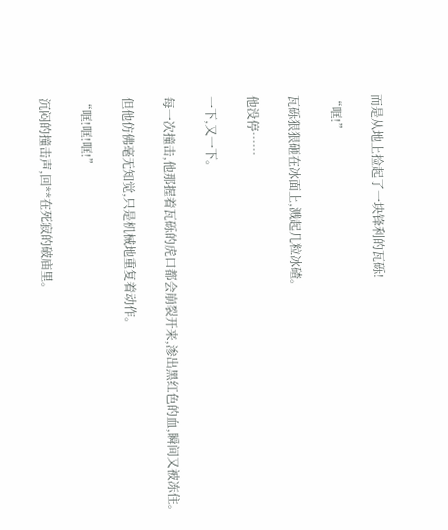而是从地上捡起了一块锋利的瓦砾!

“哐!”

瓦砾狠狠砸在冰面上,溅起几粒冰碴。

他没停……

一下,又一下。

每一次撞击,他那握着瓦砾的虎口都会崩裂开来,渗出黑红色的血,瞬间又被冻住。

但他仿佛毫无知觉,只是机械地重复着动作。

“哐!哐!哐!”

沉闷的撞击声,回**在死寂的破庙里。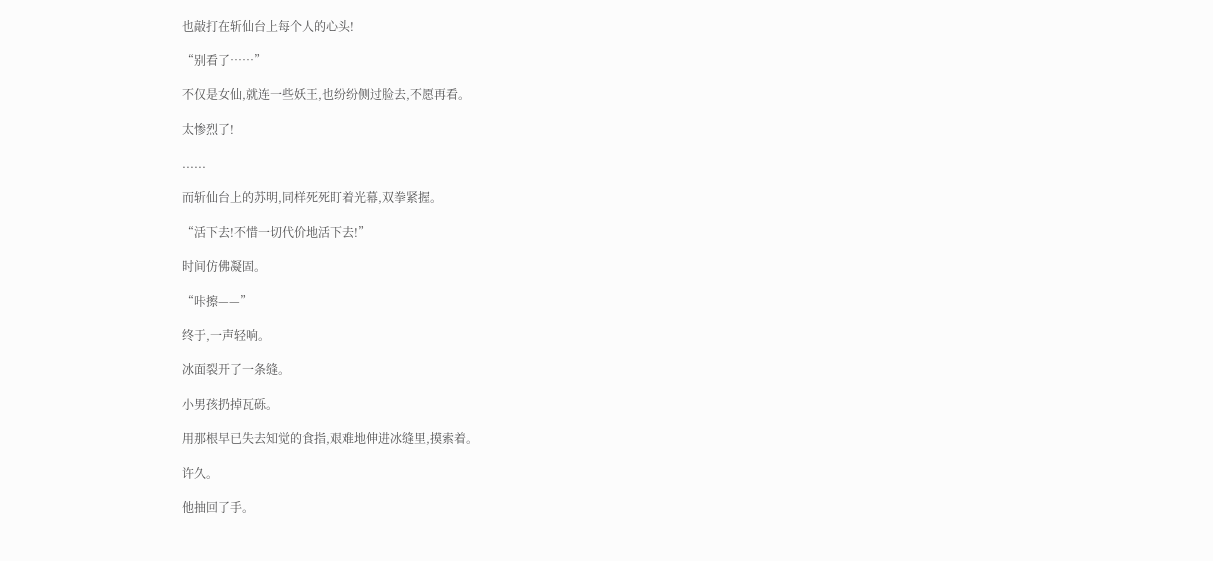也敲打在斩仙台上每个人的心头!

“别看了……”

不仅是女仙,就连一些妖王,也纷纷侧过脸去,不愿再看。

太惨烈了!

......

而斩仙台上的苏明,同样死死盯着光幕,双拳紧握。

“活下去!不惜一切代价地活下去!”

时间仿佛凝固。

“咔擦——”

终于,一声轻响。

冰面裂开了一条缝。

小男孩扔掉瓦砾。

用那根早已失去知觉的食指,艰难地伸进冰缝里,摸索着。

许久。

他抽回了手。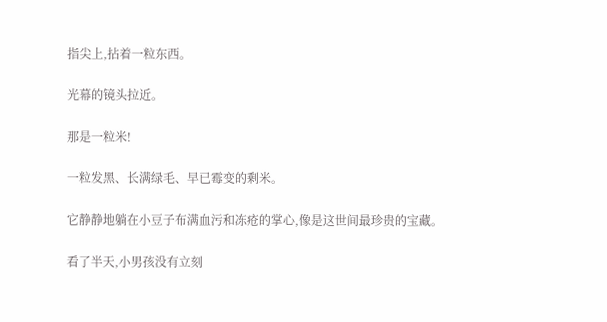指尖上,拈着一粒东西。

光幕的镜头拉近。

那是一粒米!

一粒发黑、长满绿毛、早已霉变的剩米。

它静静地躺在小豆子布满血污和冻疮的掌心,像是这世间最珍贵的宝藏。

看了半天,小男孩没有立刻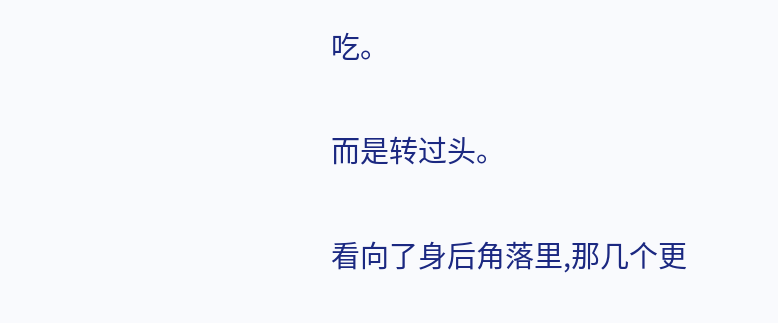吃。

而是转过头。

看向了身后角落里,那几个更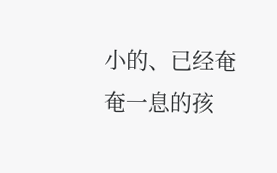小的、已经奄奄一息的孩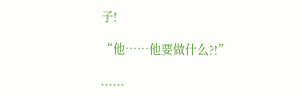子!

“他……他要做什么?!”

......